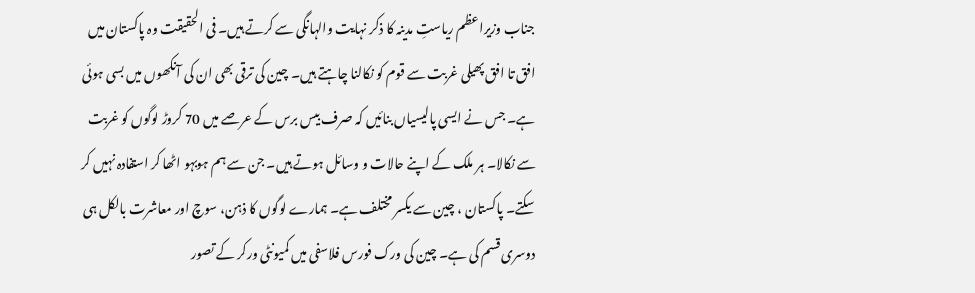جناب وزیراعظم ریاستِ مدینہ کا ذکر نہایت والہانگی سے کرتے ہیں۔ فی الحقیقت وہ پاکستان میں افق تا افق پھیلی غربت سے قوم کو نکالنا چاہتے ہیں۔ چین کی ترقی بھی ان کی آنکھوں میں بسی ہوئی ہے۔ جس نے ایسی پالیسیاں بنائیں کہ صرف بیس برس کے عرصے میں 70 کروڑ لوگوں کو غربت سے نکالا۔ ہر ملک کے اپنے حالات و وسائل ہوتے ہیں۔ جن سے ہم ہوبہو اٹھا کر استفادہ نہیں کر سکتے۔ پاکستان ، چین سے یکسر مختلف ہے۔ ہمارے لوگوں کا ذہن، سوچ اور معاشرت بالکل ہی دوسری قسم کی ہے۔ چین کی ورک فورس فلاسفی میں کمیونٹی ورکر کے تصور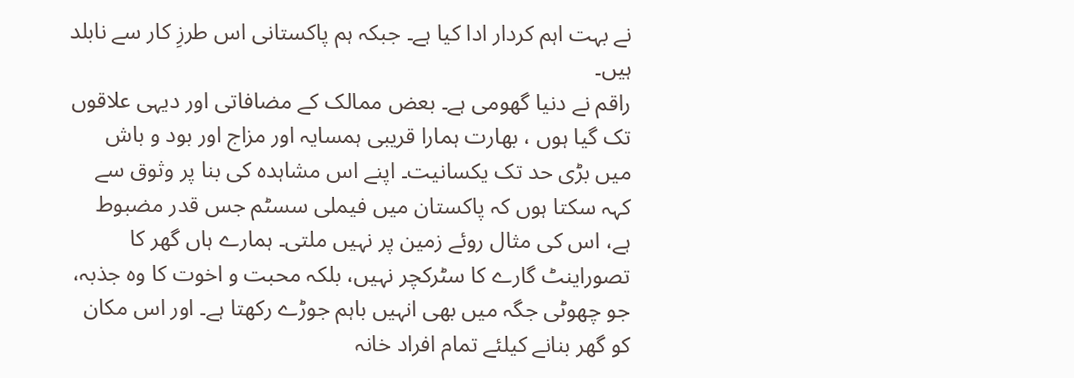نے بہت اہم کردار ادا کیا ہے۔ جبکہ ہم پاکستانی اس طرزِ کار سے نابلد ہیں۔
راقم نے دنیا گھومی ہے۔ بعض ممالک کے مضافاتی اور دیہی علاقوں تک گیا ہوں ، بھارت ہمارا قریبی ہمسایہ اور مزاج اور بود و باش میں بڑی حد تک یکسانیت۔ اپنے اس مشاہدہ کی بنا پر وثوق سے کہہ سکتا ہوں کہ پاکستان میں فیملی سسٹم جس قدر مضبوط ہے، اس کی مثال روئے زمین پر نہیں ملتی۔ ہمارے ہاں گھر کا تصوراینٹ گارے کا سٹرکچر نہیں، بلکہ محبت و اخوت کا وہ جذبہ، جو چھوٹی جگہ میں بھی انہیں باہم جوڑے رکھتا ہے۔ اور اس مکان کو گھر بنانے کیلئے تمام افراد خانہ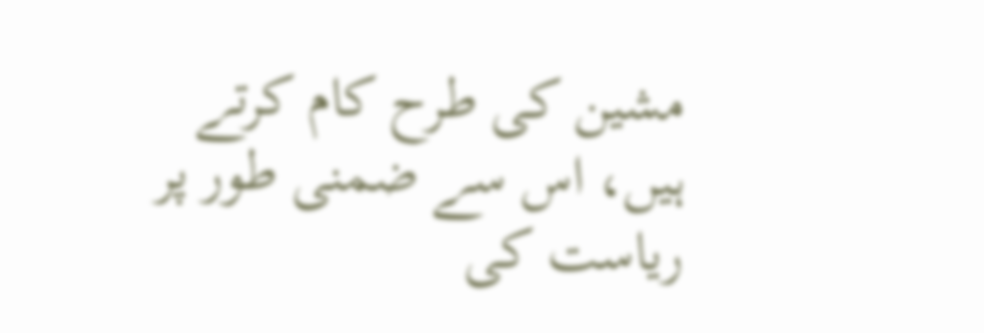مشین کی طرح کام کرتے ہیں، اس سے ضمنی طور پر ریاست کی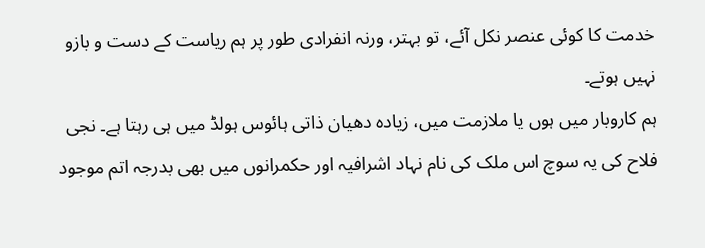خدمت کا کوئی عنصر نکل آئے، تو بہتر، ورنہ انفرادی طور پر ہم ریاست کے دست و بازو نہیں ہوتے۔
ہم کاروبار میں ہوں یا ملازمت میں، زیادہ دھیان ذاتی ہائوس ہولڈ میں ہی رہتا ہے۔ نجی فلاح کی یہ سوچ اس ملک کی نام نہاد اشرافیہ اور حکمرانوں میں بھی بدرجہ اتم موجود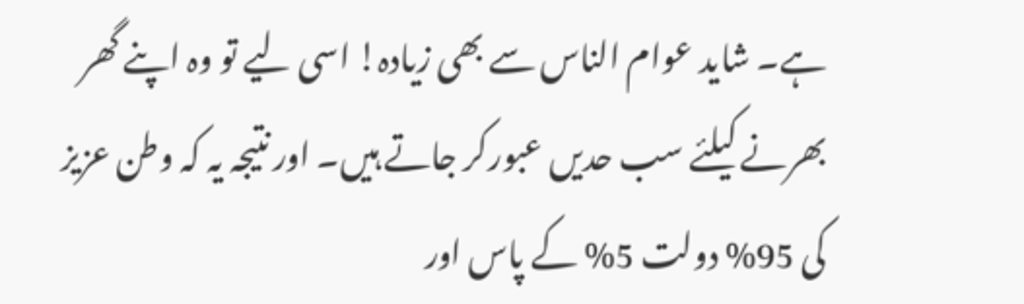ہے۔ شاید عوام الناس سے بھی زیادہ! اسی لیے تو وہ اپنے گھر بھرنے کیلئے سب حدیں عبورکر جاتے ہیں۔ اور نتیجہ یہ کہ وطن عزیز کی 95% دولت 5% کے پاس اور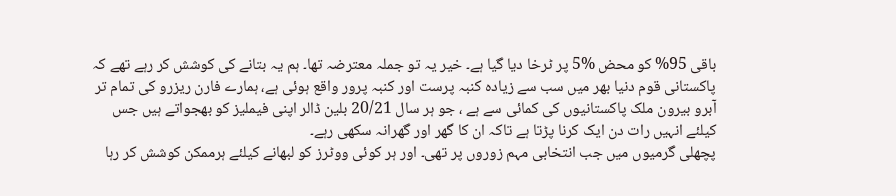باقی 95% کو محض %5 پر ٹرخا دیا گیا ہے۔ خیر یہ تو جملہ معترضہ تھا۔ ہم یہ بتانے کی کوشش کر رہے تھے کہ پاکستانی قوم دنیا بھر میں سب سے زیادہ کنبہ پرست اور کنبہ پرور واقع ہوئی ہے، ہمارے فارن ریزرو کی تمام تر آبرو بیرون ملک پاکستانیوں کی کمائی سے ہے ، جو ہر سال 20/21 بلین ڈالر اپنی فیملیز کو بھجواتے ہیں جس کیلئے انہیں رات دن ایک کرنا پڑتا ہے تاکہ ان کا گھر اور گھرانہ سکھی رہے۔
پچھلی گرمیوں میں جب انتخابی مہم زوروں پر تھی۔ اور ہر کوئی ووٹرز کو لبھانے کیلئے ہرممکن کوشش کر رہا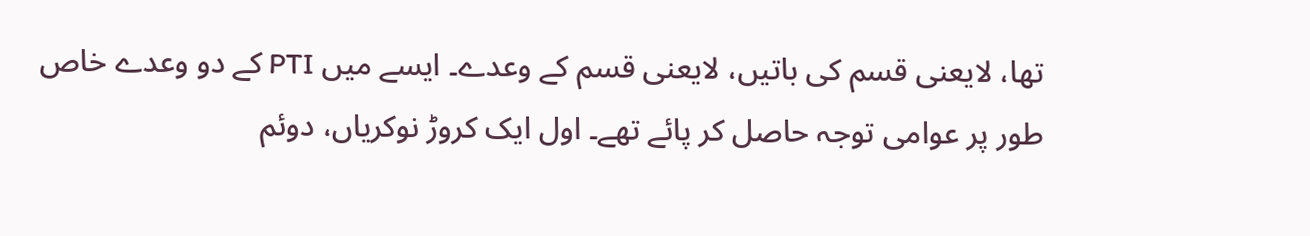تھا، لایعنی قسم کی باتیں، لایعنی قسم کے وعدے۔ ایسے میں PTI کے دو وعدے خاص طور پر عوامی توجہ حاصل کر پائے تھے۔ اول ایک کروڑ نوکریاں، دوئم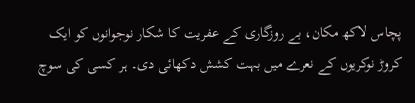پچاس لاکھ مکان، بے روزگاری کے عفریت کا شکار نوجوانوں کو ایک کروڑ نوکریوں کے نعرے میں بہت کشش دکھائی دی۔ ہر کسی کی سوچ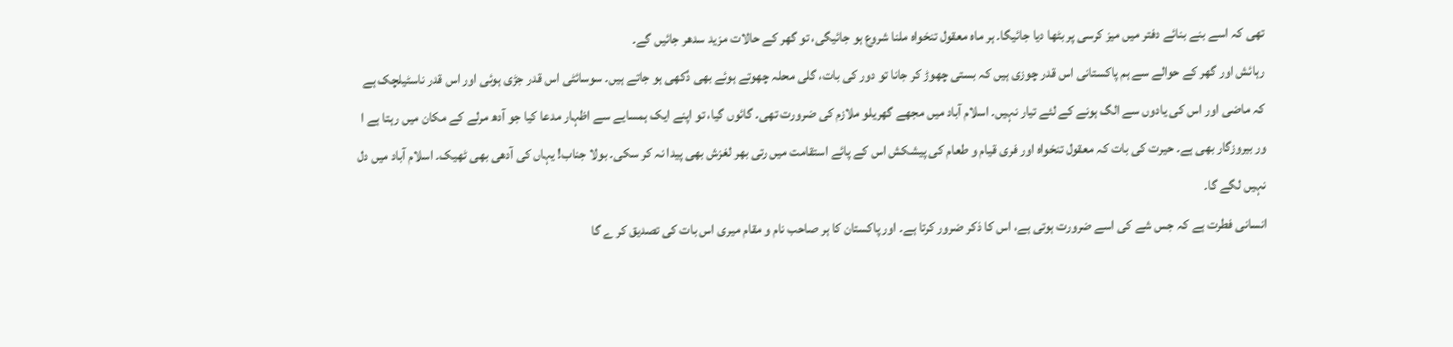تھی کہ اسے بنے بنائے دفتر میں میز کرسی پر بٹھا دیا جائیگا۔ ہر ماہ معقول تنخواہ ملنا شروع ہو جائیگی، تو گھر کے حالات مزید سدھر جائیں گے۔
رہائش اور گھر کے حوالے سے ہم پاکستانی اس قدر چوزی ہیں کہ بستی چھوڑ کر جانا تو دور کی بات، گلی محلہ چھوتے ہوئے بھی دُکھی ہو جاتے ہیں۔ سوسائٹی اس قدر جڑی ہوئی اور اس قدر ناسٹیلچک ہے کہ ماضی اور اس کی یادوں سے الگ ہونے کے لئے تیار نہیں۔ اسلام آباد میں مجھے گھریلو ملازم کی ضرورت تھی۔ گائوں گیا، تو اپنے ایک ہمسایے سے اظہار مدعا کیا جو آدھ مرلے کے مکان میں رہتا ہے ا ور بیروزگار بھی ہے۔ حیرت کی بات کہ معقول تنخواہ اور فری قیام و طعام کی پیشکش اس کے پائے استقامت میں رتی بھر لغزش بھی پیدا نہ کر سکی۔ بولا جناب! یہاں کی آدھی بھی ٹھیک۔ اسلام آباد میں دل نہیں لگے گا۔
انسانی فطرت ہے کہ جس شے کی اسے ضرورت ہوتی ہے، اس کا ذکر ضرور کرتا ہے۔ اور پاکستان کا ہر صاحب نام و مقام میری اس بات کی تصدیق کر ے گا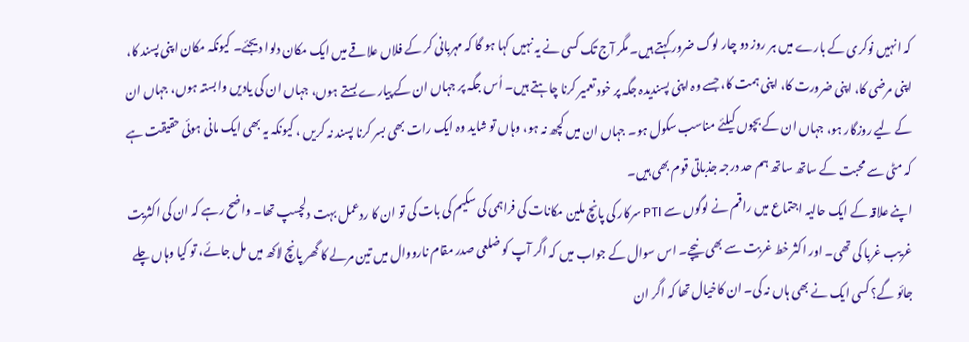کہ انہیں نوکری کے بارے میں ہر روز دو چار لوگ ضرور کہتے ہیں۔ مگر آج تک کسی نے یہ نہیں کہا ہو گا کہ مہربانی کر کے فلاں علاقے میں ایک مکان دلوا دیجئے۔ کیونکہ مکان اپنی پسند کا، اپنی مرضی کا، اپنی ضرورت کا، اپنی ہمت کا، جسے وہ اپنی پسندیدہ جگہ پر خود تعمیر کرنا چاہتے ہیں۔ اُس جگہ پر جہاں ان کے پیارے بستے ہوں، جہاں ان کی یادیں وابستہ ہوں، جہاں ان کے لیے روزگار ہو، جہاں ان کے بچوں کیلئے مناسب سکول ہو۔ جہاں ان میں کچھ نہ ہو، وہاں تو شاید وہ ایک رات بھی بسر کرنا پسند نہ کریں ، کیونکہ یہ بھی ایک مانی ہوئی حقیقت ہے کہ مٹی سے محبت کے ساتھ ساتھ ہم حد درجہ جذباتی قوم بھی ہیں۔
اپنے علاقہ کے ایک حالیہ اجتماع میں راقم نے لوگوں سے PTI سرکار کی پانچ ملین مکانات کی فراہمی کی سکیم کی بات کی تو ان کا ردعمل بہت دلچسپ تھا۔ واضح رہے کہ ان کی اکثریت غریب غربا کی تھی۔ اور اکثر خط غربت سے بھی نیچے۔ اس سوال کے جواب میں کہ اگر آپ کو ضلعی صدر مقام نارووال میں تین مرلے کا گھر پانچ لاکھ میں مل جائے، تو کیا وہاں چلے جائو گے؟ کسی ایک نے بھی ہاں نہ کی۔ ان کاخیال تھا کہ اگر ان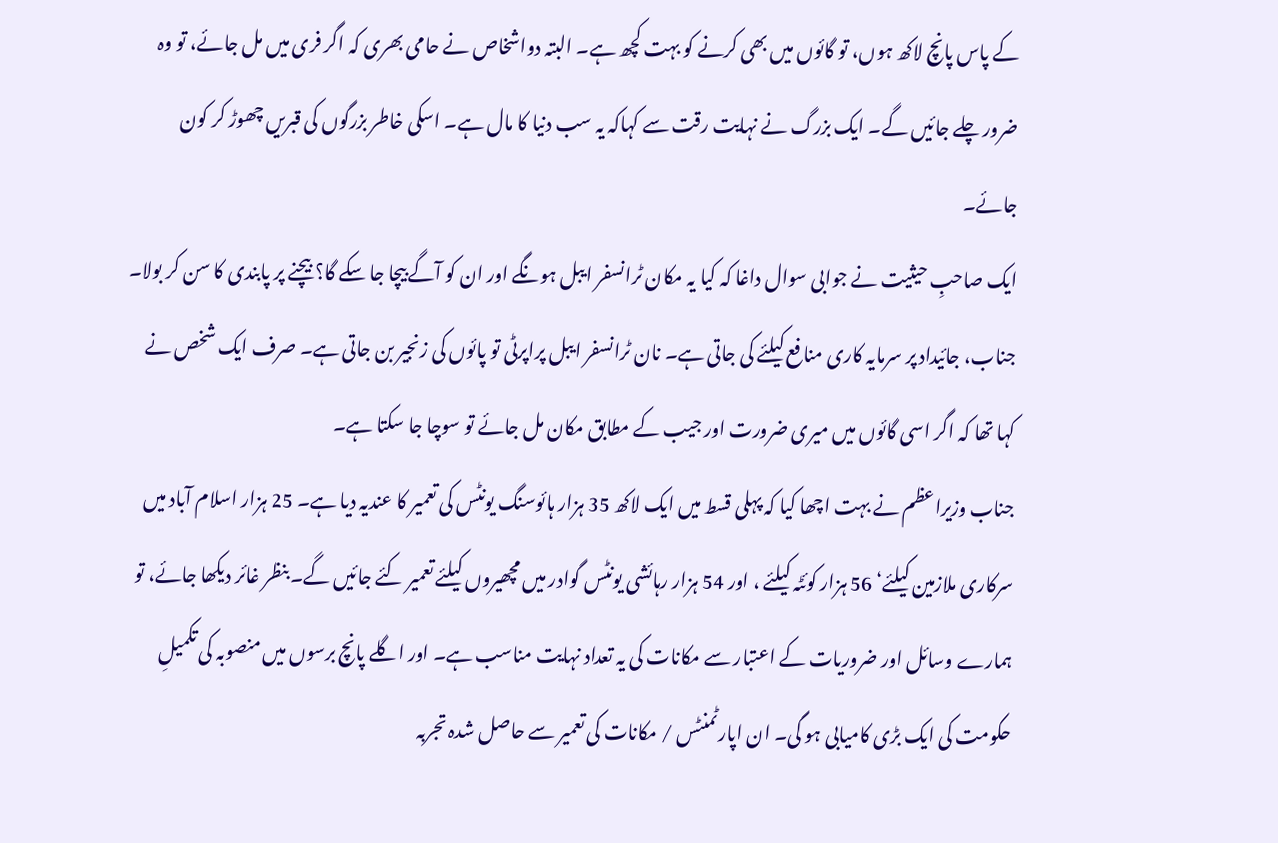کے پاس پانچ لاکھ ہوں، تو گائوں میں بھی کرنے کو بہت کچھ ہے۔ البتہ دواشخاص نے حامی بھری کہ اگر فری میں مل جائے، تو وہ ضرور چلے جائیں گے۔ ایک بزرگ نے نہایت رقت سے کہاکہ یہ سب دنیا کا مال ہے۔ اسکی خاطر بزرگوں کی قبریں چھوڑ کر کون جائے۔
ایک صاحبِ حیثیت نے جوابی سوال داغا کہ کیا یہ مکان ٹرانسفر ایبل ہونگے اور ان کو آگے بیچا جا سکے گا؟ بیچنے پر پابندی کا سن کر بولا۔ جناب، جائیداد پر سرمایہ کاری منافع کیلئے کی جاتی ہے۔ نان ٹرانسفر ایبل پراپرٹی تو پائوں کی زنجیر بن جاتی ہے۔ صرف ایک شخص نے کہا تھا کہ اگر اسی گائوں میں میری ضرورت اور جیب کے مطابق مکان مل جائے تو سوچا جا سکتا ہے۔
جناب وزیراعظم نے بہت اچھا کیا کہ پہلی قسط میں ایک لاکھ 35 ہزار ہائوسنگ یونٹس کی تعمیر کا عندیہ دیا ہے۔ 25 ہزار اسلام آباد میں سرکاری ملازمین کیلئے‘ 56 ہزار کوئٹہ کیلئے ، اور 54 ہزار رہائشی یونٹس گوادر میں مچھیروں کیلئے تعمیر کئے جائیں گے۔ بنظر غائر دیکھا جائے، تو ہمارے وسائل اور ضروریات کے اعتبار سے مکانات کی یہ تعداد نہایت مناسب ہے۔ اور اگلے پانچ برسوں میں منصوبہ کی تکمیلِ حکومت کی ایک بڑی کامیابی ہو گی۔ ان اپارٹمنٹس / مکانات کی تعمیر سے حاصل شدہ تجربہ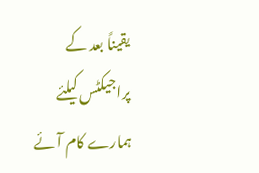یقیناً بعد کے پراجیکٹس کیلئے ہمارے کام آئے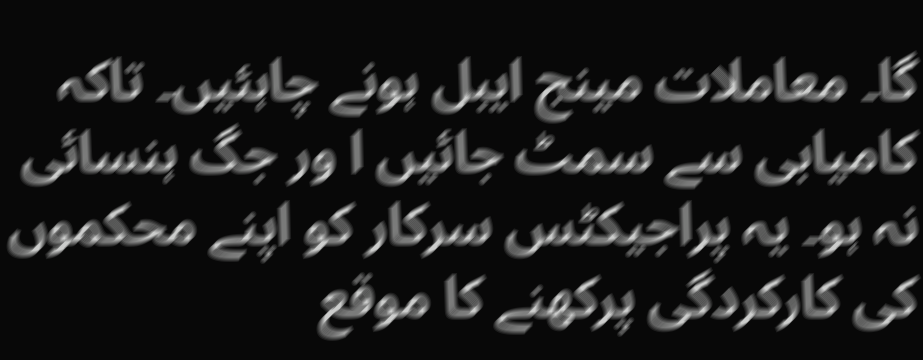گا۔ معاملات مینج ایبل ہونے چاہئیں۔ تاکہ کامیابی سے سمٹ جائیں ا ور جگ ہنسائی نہ ہو۔ یہ پراجیکٹس سرکار کو اپنے محکموں کی کارکردگی پرکھنے کا موقع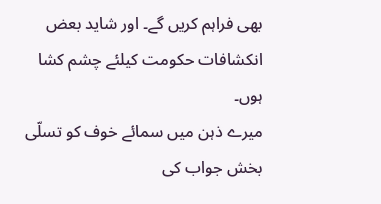بھی فراہم کریں گے۔ اور شاید بعض انکشافات حکومت کیلئے چشم کشا ہوں۔
میرے ذہن میں سمائے خوف کو تسلّی بخش جواب کی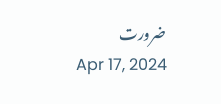ضرورت
Apr 17, 2024